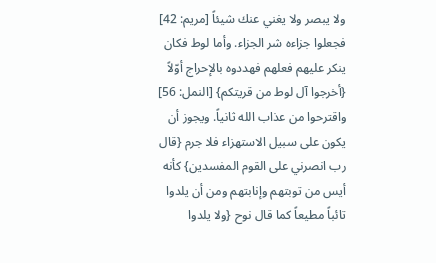ولا يبصر ولا يغني عنك شيئاً [مريم: 42] فجعلوا جزاءه شر الجزاء. وأما لوط فكان ينكر عليهم فعلهم فهددوه بالإحراج أوّلاً {أخرجوا آل لوط من قريتكم} [النمل: 56] واقترحوا من عذاب الله ثانياً. ويجوز أن يكون على سبيل الاستهزاء فلا جرم {قال رب انصرني على القوم المفسدين} كأنه أيس من توبتهم وإنابتهم ومن أن يلدوا تائباً مطيعاً كما قال نوح {ولا يلدوا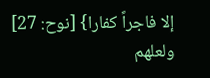إلا فاجراً كفارا} [نوح: 27] ولعلهم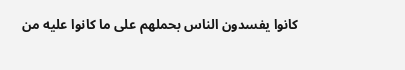كانوا يفسدون الناس بحملهم على ما كانوا عليه من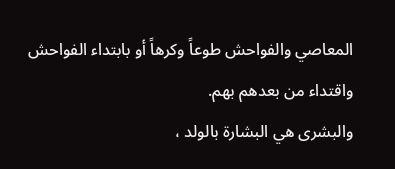المعاصي والفواحش طوعاً وكرهاً أو بابتداء الفواحش واقتداء من بعدهم بهم.
والبشرى هي البشارة بالولد ،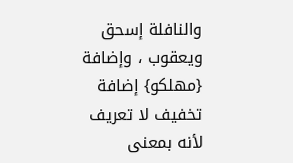والنافلة إسحق ويعقوب ، وإضافة {مهلكو} إضافة تخفيف لا تعريف لأنه بمعنى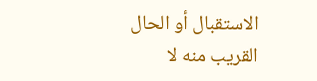الاستقبال أو الحال القريب منه لا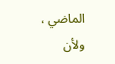الماضي ، ولأن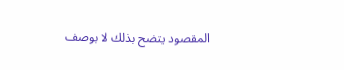المقصود يتضح بذلك لا بوصف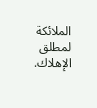الملائكة لمطلق الإهلاك.